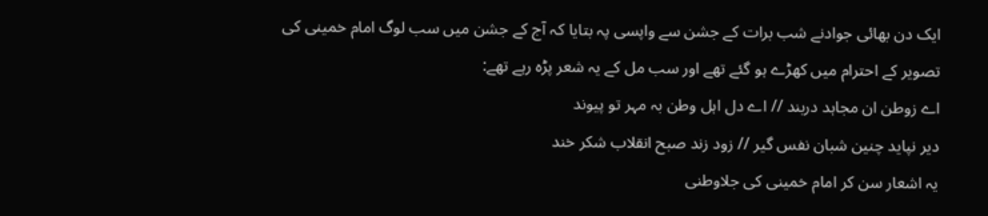ایک دن بهائی جوادنے شب برات کے جشن سے واپسی پہ بتایا کہ آج کے جشن میں سب لوگ امام خمینی کی تصویر کے احترام میں کهڑے ہو گئے تهے اور سب مل کے یہ شعر پڑه رہے تهے:
اے زوطن ان مجاہد دربند // اے دل اہل وطن بہ مہر تو پیوند
دیر نپاید چنین شبان نفس گیر // زود زند صبح انقلاب شکر خند
یہ اشعار سن کر امام خمینی کی جلاوطنی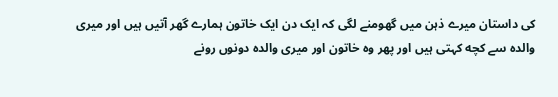کی داستان میرے ذہن میں گهومنے لگی کہ ایک دن ایک خاتون ہمارے گهر آتیں ہیں اور میری والدہ سے کچه کہتی ہیں اور پهر وہ خاتون اور میری والدہ دونوں رونے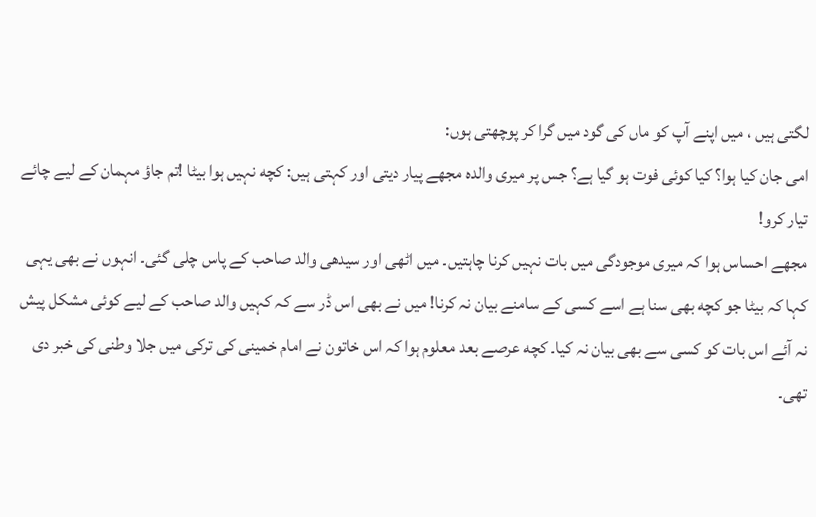لگتی ہیں ، میں اپنے آپ کو ماں کی گود میں گرا کر پوچهتی ہوں:
امی جان کیا ہوا؟ کیا کوئی فوت ہو گیا ہے؟ جس پر میری والدہ مجهے پیار دیتی اور کہتی ہیں: کچه نہیں ہوا بیٹا !تم جاؤ مہمان کے لیے چائے تیار کرو!
مجهے احساس ہوا کہ میری موجودگی میں بات نہیں کرنا چاہتیں۔ میں اٹهی اور سیدهی والد صاحب کے پاس چلی گئی۔ انہوں نے بهی یہی کہا کہ بیٹا جو کچه بهی سنا ہے اسے کسی کے سامنے بیان نہ کرنا! میں نے بهی اس ڈر سے کہ کہیں والد صاحب کے لیے کوئی مشکل پیش نہ آئے اس بات کو کسی سے بهی بیان نہ کیا۔ کچه عرصے بعد معلوم ہوا کہ اس خاتون نے امام خمینی کی ترکی میں جلا وطنی کی خبر دی تهی۔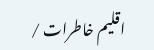اقلیم خاطرات /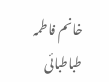خانم فاطمہ طباطبائی